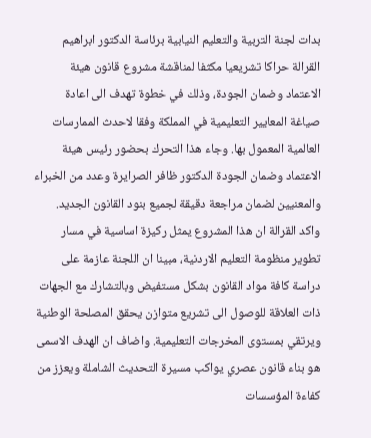بدات لجنة التربية والتعليم النيابية برئاسة الدكتور ابراهيم القرالة حراكا تشريعيا مكثفا لمناقشة مشروع قانون هيئة الاعتماد وضمان الجودة، وذلك في خطوة تهدف الى اعادة صياغة المعايير التعليمية في المملكة وفقا لاحدث الممارسات العالمية المعمول بها. وجاء هذا التحرك بحضور رئيس هيئة الاعتماد وضمان الجودة الدكتور ظافر الصرايرة وعدد من الخبراء والمعنيين لضمان مراجعة دقيقة لجميع بنود القانون الجديد.
واكد القرالة ان هذا المشروع يمثل ركيزة اساسية في مسار تطوير منظومة التعليم الاردنية، مبينا ان اللجنة عازمة على دراسة كافة مواد القانون بشكل مستفيض وبالتشارك مع الجهات ذات العلاقة للوصول الى تشريع متوازن يحقق المصلحة الوطنية ويرتقي بمستوى المخرجات التعليمية. واضاف ان الهدف الاسمى هو بناء قانون عصري يواكب مسيرة التحديث الشاملة ويعزز من كفاءة المؤسسات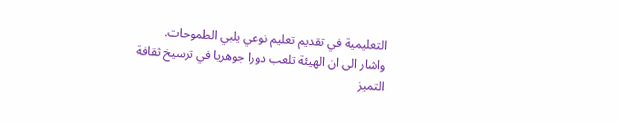التعليمية في تقديم تعليم نوعي يلبي الطموحات.
واشار الى ان الهيئة تلعب دورا جوهريا في ترسيخ ثقافة التميز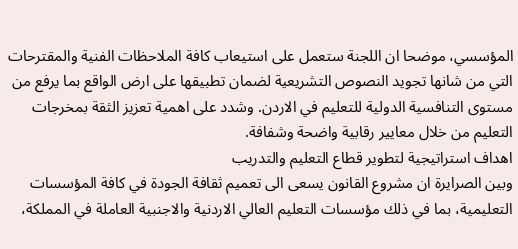المؤسسي، موضحا ان اللجنة ستعمل على استيعاب كافة الملاحظات الفنية والمقترحات التي من شانها تجويد النصوص التشريعية لضمان تطبيقها على ارض الواقع بما يرفع من مستوى التنافسية الدولية للتعليم في الاردن. وشدد على اهمية تعزيز الثقة بمخرجات التعليم من خلال معايير رقابية واضحة وشفافة.
اهداف استراتيجية لتطوير قطاع التعليم والتدريب
وبين الصرايرة ان مشروع القانون يسعى الى تعميم ثقافة الجودة في كافة المؤسسات التعليمية، بما في ذلك مؤسسات التعليم العالي الاردنية والاجنبية العاملة في المملكة،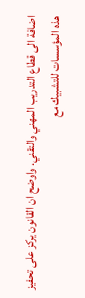اضافة الى قطاع التدريب المهني والتقني. واوضح ان القانون يركز على تحفيز هذه المؤسسات للتشبيك مع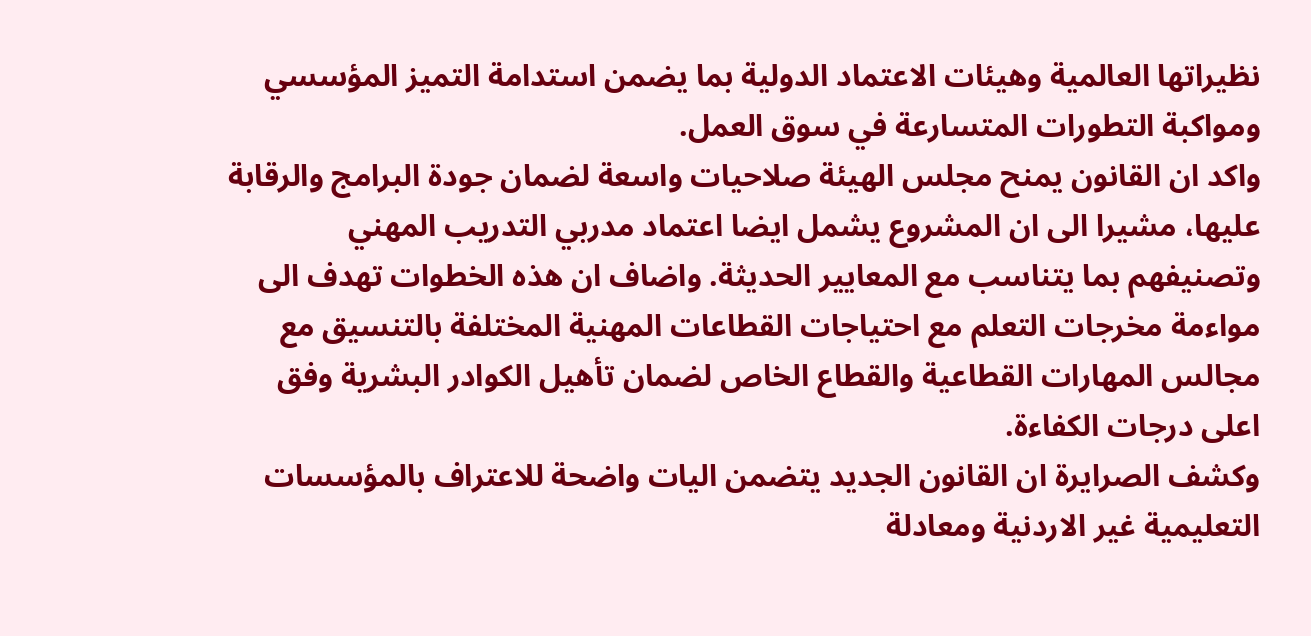نظيراتها العالمية وهيئات الاعتماد الدولية بما يضمن استدامة التميز المؤسسي ومواكبة التطورات المتسارعة في سوق العمل.
واكد ان القانون يمنح مجلس الهيئة صلاحيات واسعة لضمان جودة البرامج والرقابة عليها، مشيرا الى ان المشروع يشمل ايضا اعتماد مدربي التدريب المهني وتصنيفهم بما يتناسب مع المعايير الحديثة. واضاف ان هذه الخطوات تهدف الى مواءمة مخرجات التعلم مع احتياجات القطاعات المهنية المختلفة بالتنسيق مع مجالس المهارات القطاعية والقطاع الخاص لضمان تأهيل الكوادر البشرية وفق اعلى درجات الكفاءة.
وكشف الصرايرة ان القانون الجديد يتضمن اليات واضحة للاعتراف بالمؤسسات التعليمية غير الاردنية ومعادلة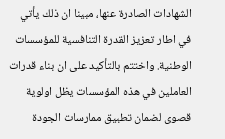الشهادات الصادرة عنها، مبينا ان ذلك يأتي في اطار تعزيز القدرة التنافسية للمؤسسات الوطنية. واختتم بالتأكيد على ان بناء قدرات العاملين في هذه المؤسسات يظل اولوية قصوى لضمان تطبيق ممارسات الجودة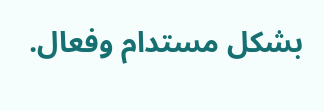بشكل مستدام وفعال.